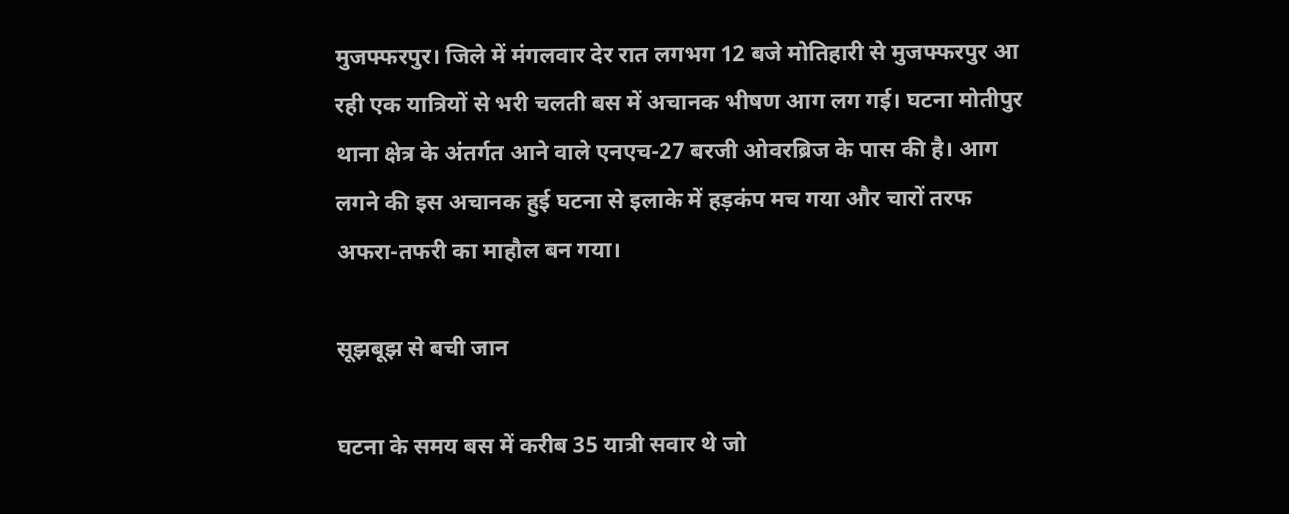मुजफ्फरपुर। जिले में मंगलवार देर रात लगभग 12 बजे मोतिहारी से मुजफ्फरपुर आ रही एक यात्रियों से भरी चलती बस में अचानक भीषण आग लग गई। घटना मोतीपुर थाना क्षेत्र के अंतर्गत आने वाले एनएच-27 बरजी ओवरब्रिज के पास की है। आग लगने की इस अचानक हुई घटना से इलाके में हड़कंप मच गया और चारों तरफ अफरा-तफरी का माहौल बन गया।

सूझबूझ से बची जान

घटना के समय बस में करीब 35 यात्री सवार थे जो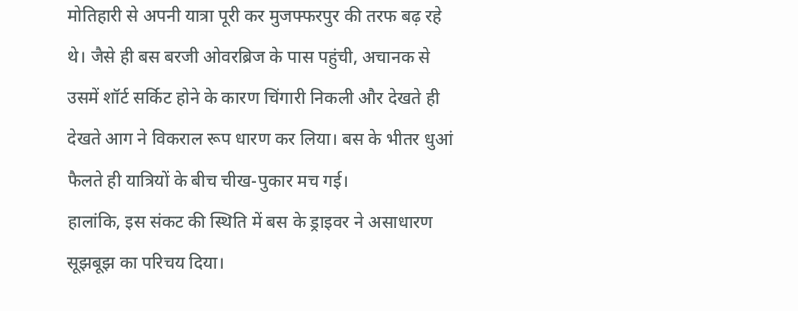मोतिहारी से अपनी यात्रा पूरी कर मुजफ्फरपुर की तरफ बढ़ रहे थे। जैसे ही बस बरजी ओवरब्रिज के पास पहुंची, अचानक से उसमें शॉर्ट सर्किट होने के कारण चिंगारी निकली और देखते ही देखते आग ने विकराल रूप धारण कर लिया। बस के भीतर धुआं फैलते ही यात्रियों के बीच चीख-पुकार मच गई।
हालांकि, इस संकट की स्थिति में बस के ड्राइवर ने असाधारण सूझबूझ का परिचय दिया।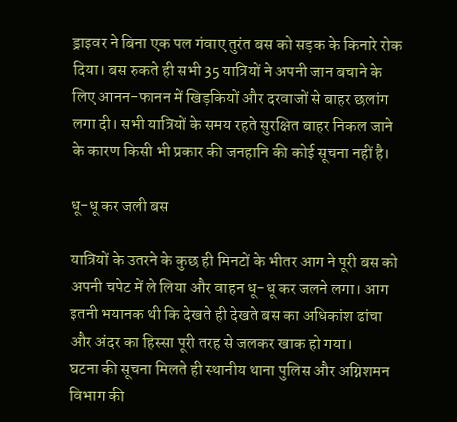ड्राइवर ने बिना एक पल गंवाए तुरंत बस को सड़क के किनारे रोक दिया। बस रुकते ही सभी 35 यात्रियों ने अपनी जान बचाने के लिए आनन-फानन में खिड़कियों और दरवाजों से बाहर छलांग लगा दी। सभी यात्रियों के समय रहते सुरक्षित बाहर निकल जाने के कारण किसी भी प्रकार की जनहानि की कोई सूचना नहीं है।

धू-धू कर जली बस

यात्रियों के उतरने के कुछ ही मिनटों के भीतर आग ने पूरी बस को अपनी चपेट में ले लिया और वाहन धू-धू कर जलने लगा। आग इतनी भयानक थी कि देखते ही देखते बस का अधिकांश ढांचा और अंदर का हिस्सा पूरी तरह से जलकर खाक हो गया।
घटना की सूचना मिलते ही स्थानीय थाना पुलिस और अग्निशमन विभाग की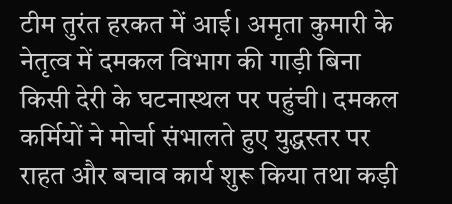टीम तुरंत हरकत में आई। अमृता कुमारी के नेतृत्व में दमकल विभाग की गाड़ी बिना किसी देरी के घटनास्थल पर पहुंची। दमकल कर्मियों ने मोर्चा संभालते हुए युद्धस्तर पर राहत और बचाव कार्य शुरू किया तथा कड़ी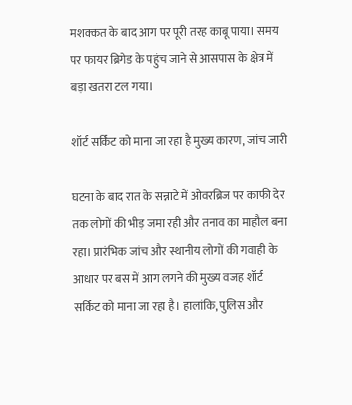मशक्कत के बाद आग पर पूरी तरह काबू पाया। समय पर फायर ब्रिगेड के पहुंच जाने से आसपास के क्षेत्र में बड़ा खतरा टल गया।

शॉर्ट सर्किट को माना जा रहा है मुख्य कारण, जांच जारी

घटना के बाद रात के सन्नाटे में ओवरब्रिज पर काफी देर तक लोगों की भीड़ जमा रही और तनाव का माहौल बना रहा। प्रारंभिक जांच और स्थानीय लोगों की गवाही के आधार पर बस में आग लगने की मुख्य वजह शॉर्ट सर्किट को माना जा रहा है। हालांकि, पुलिस और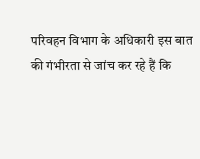परिवहन विभाग के अधिकारी इस बात की गंभीरता से जांच कर रहे हैं कि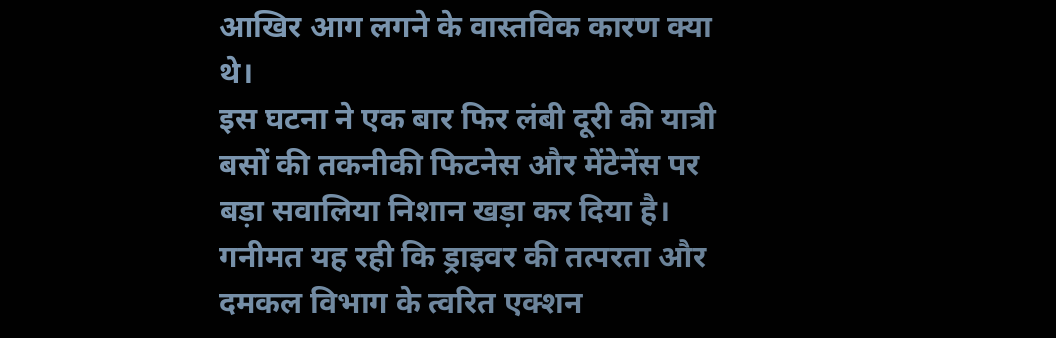आखिर आग लगने के वास्तविक कारण क्या थे।
इस घटना ने एक बार फिर लंबी दूरी की यात्री बसों की तकनीकी फिटनेस और मेंटेनेंस पर बड़ा सवालिया निशान खड़ा कर दिया है। गनीमत यह रही कि ड्राइवर की तत्परता और दमकल विभाग के त्वरित एक्शन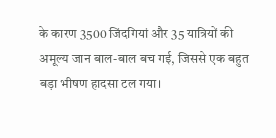के कारण 3500 जिंदगियां और 35 यात्रियों की अमूल्य जान बाल-बाल बच गई, जिससे एक बहुत बड़ा भीषण हादसा टल गया।